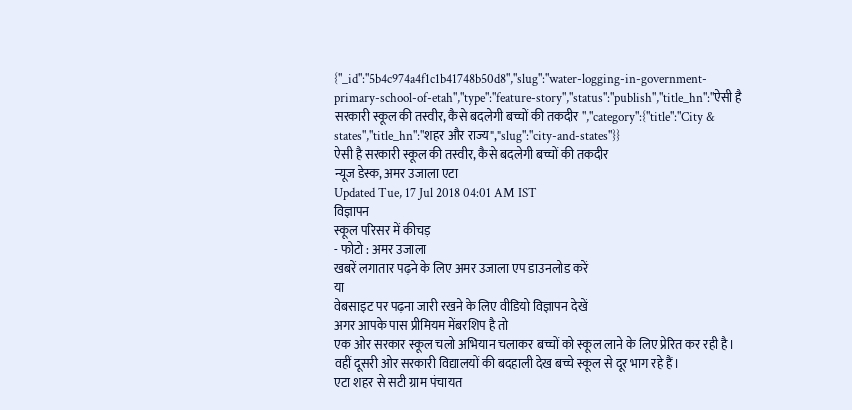{"_id":"5b4c974a4f1c1b41748b50d8","slug":"water-logging-in-government-primary-school-of-etah","type":"feature-story","status":"publish","title_hn":"ऐसी है सरकारी स्कूल की तस्वीर, कैसे बदलेगी बच्चों की तकदीर ","category":{"title":"City & states","title_hn":"शहर और राज्य","slug":"city-and-states"}}
ऐसी है सरकारी स्कूल की तस्वीर, कैसे बदलेगी बच्चों की तकदीर
न्यूज डेस्क, अमर उजाला एटा
Updated Tue, 17 Jul 2018 04:01 AM IST
विज्ञापन
स्कूल परिसर में कीचड़
- फोटो : अमर उजाला
खबरें लगातार पढ़ने के लिए अमर उजाला एप डाउनलोड करें
या
वेबसाइट पर पढ़ना जारी रखने के लिए वीडियो विज्ञापन देखें
अगर आपके पास प्रीमियम मेंबरशिप है तो
एक ओर सरकार स्कूल चलो अभियान चलाकर बच्चों को स्कूल लाने के लिए प्रेरित कर रही है। वहीं दूसरी ओर सरकारी विद्यालयों की बदहाली देख बच्चे स्कूल से दूर भाग रहे हैं।
एटा शहर से सटी ग्राम पंचायत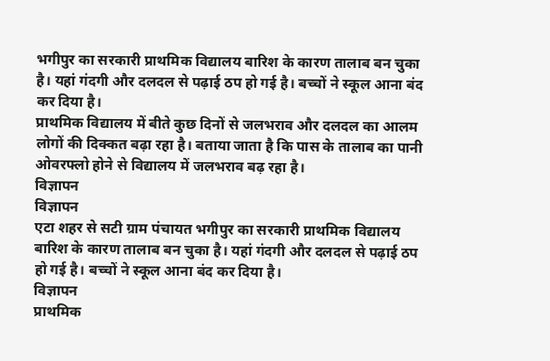भगीपुर का सरकारी प्राथमिक विद्यालय बारिश के कारण तालाब बन चुका है। यहां गंदगी और दलदल से पढ़ाई ठप हो गई है। बच्चों ने स्कूल आना बंद कर दिया है।
प्राथमिक विद्यालय में बीते कुछ दिनों से जलभराव और दलदल का आलम लोगों की दिक्कत बढ़ा रहा है। बताया जाता है कि पास के तालाब का पानी ओवरफ्लो होने से विद्यालय में जलभराव बढ़ रहा है।
विज्ञापन
विज्ञापन
एटा शहर से सटी ग्राम पंचायत भगीपुर का सरकारी प्राथमिक विद्यालय बारिश के कारण तालाब बन चुका है। यहां गंदगी और दलदल से पढ़ाई ठप हो गई है। बच्चों ने स्कूल आना बंद कर दिया है।
विज्ञापन
प्राथमिक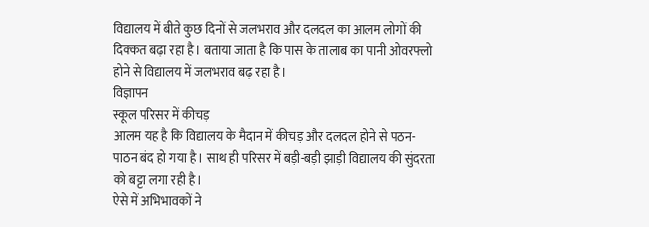विद्यालय में बीते कुछ दिनों से जलभराव और दलदल का आलम लोगों की दिक्कत बढ़ा रहा है। बताया जाता है कि पास के तालाब का पानी ओवरफ्लो होने से विद्यालय में जलभराव बढ़ रहा है।
विज्ञापन
स्कूल परिसर में कीचड़
आलम यह है कि विद्यालय के मैदान में कीचड़ और दलदल होने से पठन-पाठन बंद हो गया है। साथ ही परिसर में बड़ी-बड़ी झाड़ी विद्यालय की सुंदरता को बट्टा लगा रही है।
ऐसे में अभिभावकों ने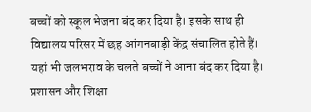बच्चों को स्कूल भेजना बंद कर दिया है। इसके साथ ही विद्यालय परिसर में छह आंगनबाड़ी केंद्र संचालित होते हैं। यहां भी जलभराव के चलते बच्चों ने आना बंद कर दिया है।
प्रशासन और शिक्षा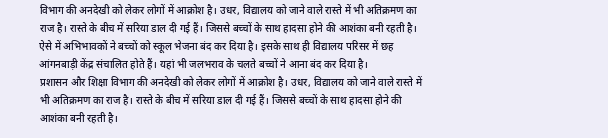विभाग की अनदेखी को लेकर लोगों में आक्रोश है। उधर, विद्यालय को जाने वाले रास्ते में भी अतिक्रमण का राज है। रास्ते के बीच में सरिया डाल दी गई हैं। जिससे बच्चों के साथ हादसा होने की आशंका बनी रहती है।
ऐसे में अभिभावकों ने बच्चों को स्कूल भेजना बंद कर दिया है। इसके साथ ही विद्यालय परिसर में छह आंगनबाड़ी केंद्र संचालित होते हैं। यहां भी जलभराव के चलते बच्चों ने आना बंद कर दिया है।
प्रशासन और शिक्षा विभाग की अनदेखी को लेकर लोगों में आक्रोश है। उधर, विद्यालय को जाने वाले रास्ते में भी अतिक्रमण का राज है। रास्ते के बीच में सरिया डाल दी गई हैं। जिससे बच्चों के साथ हादसा होने की आशंका बनी रहती है।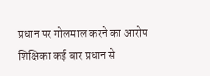प्रधान पर गोलमाल करने का आरोप
शिक्षिका कई बार प्रधान से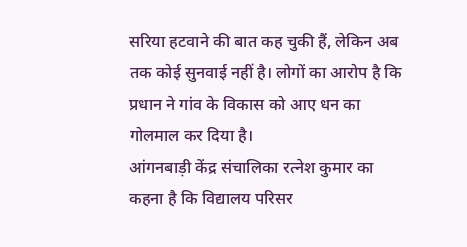सरिया हटवाने की बात कह चुकी हैं, लेकिन अब तक कोई सुनवाई नहीं है। लोगों का आरोप है कि प्रधान ने गांव के विकास को आए धन का गोलमाल कर दिया है।
आंगनबाड़ी केंद्र संचालिका रत्नेश कुमार का कहना है कि विद्यालय परिसर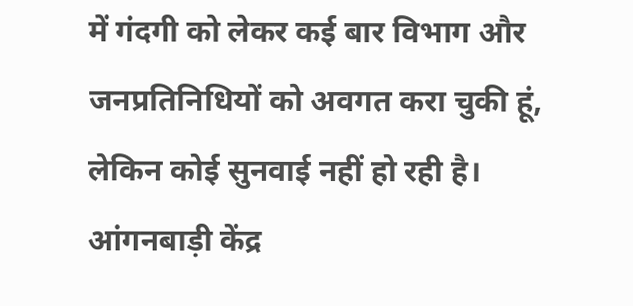में गंदगी को लेकर कई बार विभाग और जनप्रतिनिधियों को अवगत करा चुकी हूं, लेकिन कोई सुनवाई नहीं हो रही है।
आंगनबाड़ी केंद्र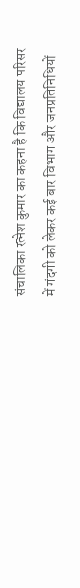संचालिका रत्नेश कुमार का कहना है कि विद्यालय परिसर में गंदगी को लेकर कई बार विभाग और जनप्रतिनिधियों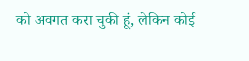को अवगत करा चुकी हूं, लेकिन कोई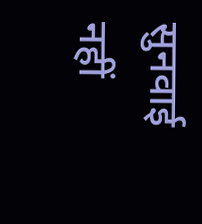सुनवाई नहीं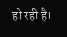हो रही है।